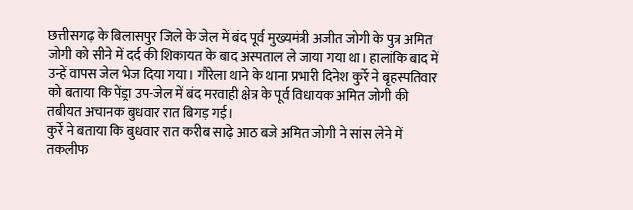छत्तीसगढ़ के बिलासपुर जिले के जेल में बंद पूर्व मुख्यमंत्री अजीत जोगी के पुत्र अमित जोगी को सीने में दर्द की शिकायत के बाद अस्पताल ले जाया गया था। हालांकि बाद में उन्हें वापस जेल भेज दिया गया। गौरेला थाने के थाना प्रभारी दिनेश कुर्रे ने बृहस्पतिवार को बताया कि पेंड्रा उप-जेल में बंद मरवाही क्षेत्र के पूर्व विधायक अमित जोगी की तबीयत अचानक बुधवार रात बिगड़ गई।
कुर्रे ने बताया कि बुधवार रात करीब साढ़े आठ बजे अमित जोगी ने सांस लेने में तकलीफ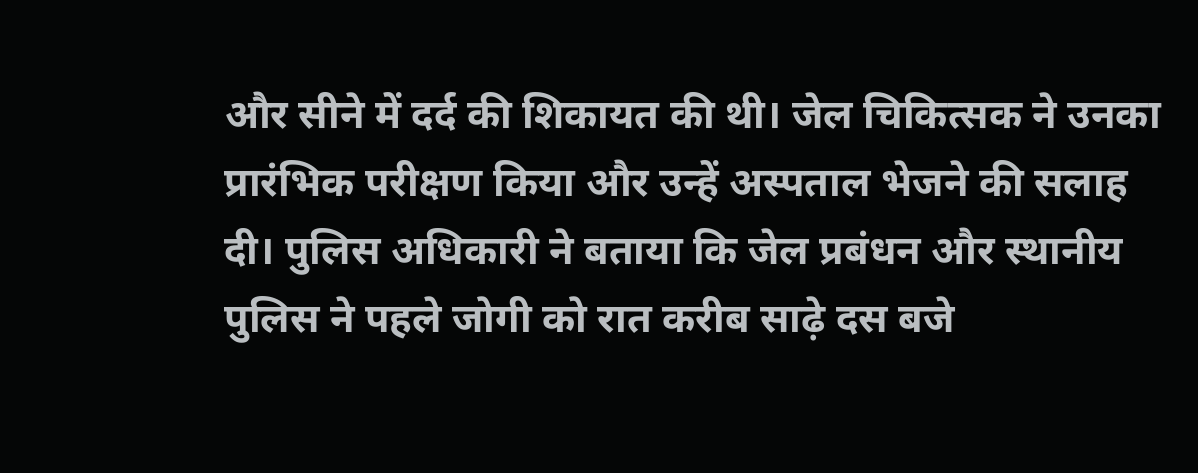और सीने में दर्द की शिकायत की थी। जेल चिकित्सक ने उनका प्रारंभिक परीक्षण किया और उन्हें अस्पताल भेजने की सलाह दी। पुलिस अधिकारी ने बताया कि जेल प्रबंधन और स्थानीय पुलिस ने पहले जोगी को रात करीब साढ़े दस बजे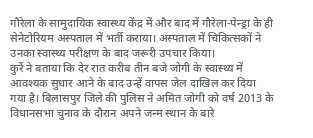गौरेला के सामुदायिक स्वास्थ्य केंद्र में और बाद में गौरेला-पेन्ड्रा के ही सेनेटोरियम अस्पताल में भर्ती कराया। अस्पताल में चिकित्सकों ने उनका स्वास्थ्य परीक्षण के बाद जरूरी उपचार किया।
कुर्रे ने बताया कि देर रात करीब तीन बजे जोगी के स्वास्थ्य में आवश्यक सुधार आने के बाद उन्हें वापस जेल दाखिल कर दिया गया है। बिलासपुर जिले की पुलिस ने अमित जोगी को वर्ष 2013 के विधानसभा चुनाव के दौरान अपने जन्म स्थान के बारे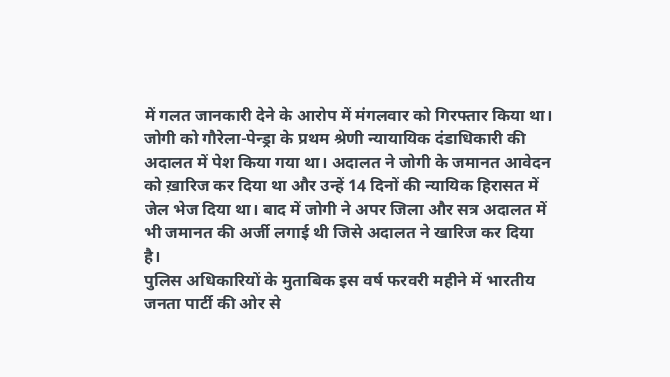में गलत जानकारी देने के आरोप में मंगलवार को गिरफ्तार किया था।
जोगी को गौरेला-पेन्ड्रा के प्रथम श्रेणी न्यायायिक दंडाधिकारी की अदालत में पेश किया गया था। अदालत ने जोगी के जमानत आवेदन को ख़ारिज कर दिया था और उन्हें 14 दिनों की न्यायिक हिरासत में जेल भेज दिया था। बाद में जोगी ने अपर जिला और सत्र अदालत में भी जमानत की अर्जी लगाई थी जिसे अदालत ने खारिज कर दिया है।
पुलिस अधिकारियों के मुताबिक इस वर्ष फरवरी महीने में भारतीय जनता पार्टी की ओर से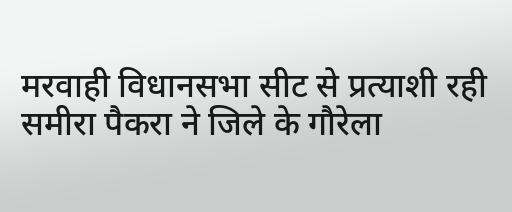मरवाही विधानसभा सीट से प्रत्याशी रही समीरा पैकरा ने जिले के गौरेला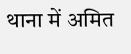थाना में अमित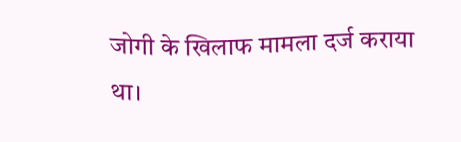जोगी के खिलाफ मामला दर्ज कराया था।